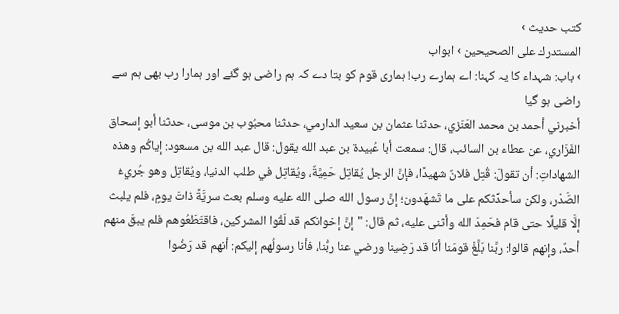کتب حدیث ›
المستدرك على الصحيحين › ابواب
› باب: شہداء کا یہ کہنا: اے ہمارے رب! ہماری قوم کو بتا دے کہ ہم راضی ہو گئے اور ہمارا رب بھی ہم سے راضی ہو گیا
أخبرني أحمد بن محمد العَنَزي، حدثنا عثمان بن سعيد الدارمي، حدثنا محبُوب بن موسى، حدثنا أبو إسحاق الفَزَاري، عن عطاء بن السائب، قال: سمعت أبا عُبيدة بن عبد الله يقول: قال عبد الله بن مسعود: إياكُم وهذه الشهاداتِ: أن تقولَ: قُتِل فلانٌ شهيدًا، فإنَّ الرجل يُقاتِل حَمِيَّةٌ، ويُقاتِل في طلب الدنيا، ويُقاتِل وهو جُريءُ الصَّدْر، ولكن سأحدِّثكم على ما تَشهَدون؛ إنَّ رسول الله صلى الله عليه وسلم بعث سريَّةً ذاتَ يومٍ، فلم يلبث إلَّا قليلًا حتى قام فحَمِدَ الله وأثنى عليه، ثم قال: "إنَّ إخوانكم قد لَقُوا المشركين، فاقتَطَعُوهم فلم يبقَ منهم أحدٌ، وإنهم قالوا: ربَّنا بَلَّغْ قومَنا أنّا قد رَضِينا ورضي عنا ربُّنا، فأنا رسولُهم إليكم: أنهم قد رَضُوا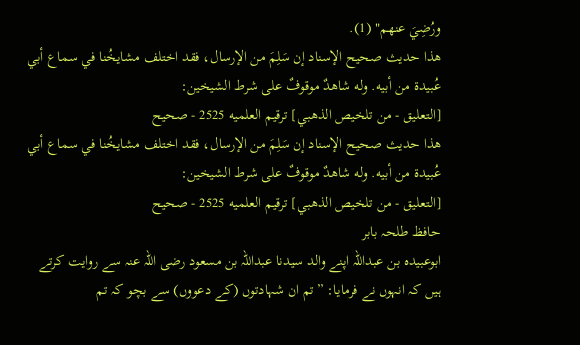ورُضِيَ عنهم" (1).
هذا حديث صحيح الإسناد إن سَلِمَ من الإرسال، فقد اختلف مشايخُنا في سماع أبي عُبيدة من أبيه. وله شاهدٌ موقوفٌ على شرط الشيخين:
[التعليق - من تلخيص الذهبي] ترقيم العلميه 2525 - صحيح
هذا حديث صحيح الإسناد إن سَلِمَ من الإرسال، فقد اختلف مشايخُنا في سماع أبي عُبيدة من أبيه. وله شاهدٌ موقوفٌ على شرط الشيخين:
[التعليق - من تلخيص الذهبي] ترقيم العلميه 2525 - صحيح
حافظ طلحہ بابر
ابوعبیدہ بن عبداللہ اپنے والد سیدنا عبداللہ بن مسعود رضی اللہ عنہ سے روایت کرتے ہیں کہ انہوں نے فرمایا: ”تم ان شہادتوں (کے دعووں) سے بچو کہ تم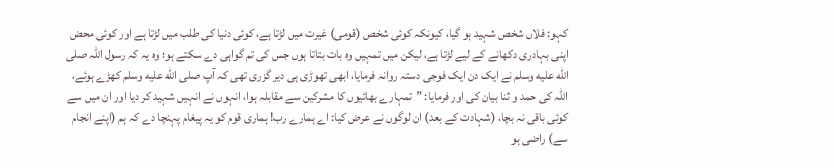کہو: فلاں شخص شہید ہو گیا، کیونکہ کوئی شخص (قومی) غیرت میں لڑتا ہے، کوئی دنیا کی طلب میں لڑتا ہے اور کوئی محض اپنی بہادری دکھانے کے لیے لڑتا ہے، لیکن میں تمہیں وہ بات بتاتا ہوں جس کی تم گواہی دے سکتے ہو؛ وہ یہ کہ رسول اللہ صلى الله عليه وسلم نے ایک دن ایک فوجی دستہ روانہ فرمایا، ابھی تھوڑی ہی دیر گزری تھی کہ آپ صلى الله عليه وسلم کھڑے ہوئے، اللہ کی حمد و ثنا بیان کی اور فرمایا: ”تمہارے بھائیوں کا مشرکین سے مقابلہ ہوا، انہوں نے انہیں شہید کر دیا اور ان میں سے کوئی باقی نہ بچا، (شہادت کے بعد) ان لوگوں نے عرض کیا: اے ہمارے رب! ہماری قوم کو یہ پیغام پہنچا دے کہ ہم (اپنے انجام سے) راضی ہو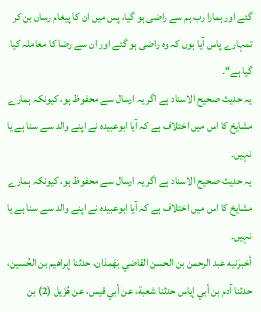گئے اور ہمارا رب ہم سے راضی ہو گیا، پس میں ان کا پیغام رساں بن کر تمہارے پاس آیا ہوں کہ وہ راضی ہو گئے اور ان سے رضا کا معاملہ کیا گیا ہے“۔
یہ حدیث صحیح الاسناد ہے اگر یہ ارسال سے محفوظ ہو، کیونکہ ہمارے مشایخ کا اس میں اختلاف ہے کہ آیا ابوعبیدہ نے اپنے والد سے سنا ہے یا نہیں۔
یہ حدیث صحیح الاسناد ہے اگر یہ ارسال سے محفوظ ہو، کیونکہ ہمارے مشایخ کا اس میں اختلاف ہے کہ آیا ابوعبیدہ نے اپنے والد سے سنا ہے یا نہیں۔
أخبرَنيه عبد الرحمن بن الحسن القاضي بَهَمذان، حدثنا إبراهيم بن الحُسين، حدثنا آدم بن أبي إياس حدثنا شعبة، عن أبي قيس، عن هُزَيل (2) بن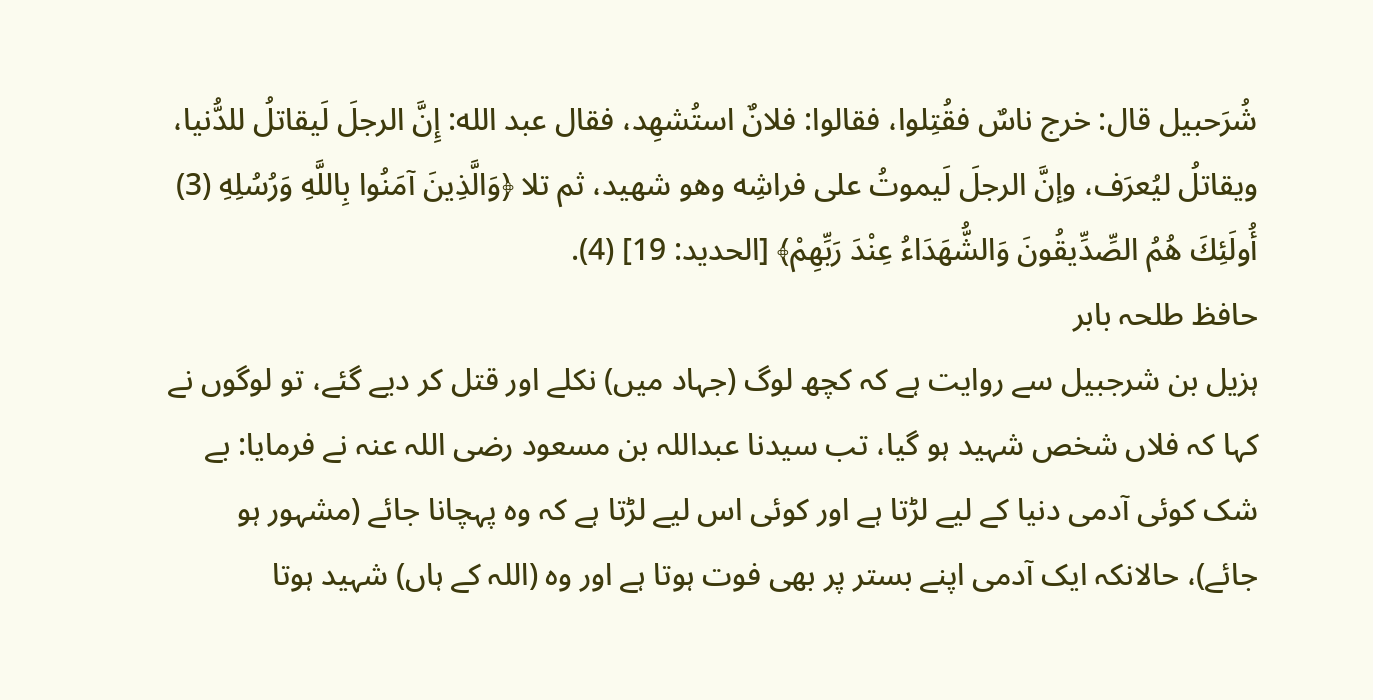شُرَحبيل قال: خرج ناسٌ فقُتِلوا، فقالوا: فلانٌ استُشهِد، فقال عبد الله: إِنَّ الرجلَ لَيقاتلُ للدُّنيا، ويقاتلُ ليُعرَف، وإنَّ الرجلَ لَيموتُ على فراشِه وهو شهيد، ثم تلا ﴿وَالَّذِينَ آمَنُوا بِاللَّهِ وَرُسُلِهِ (3) أُولَئِكَ هُمُ الصِّدِّيقُونَ وَالشُّهَدَاءُ عِنْدَ رَبِّهِمْ﴾ [الحديد: 19] (4).
حافظ طلحہ بابر
ہزیل بن شرجبیل سے روایت ہے کہ کچھ لوگ (جہاد میں) نکلے اور قتل کر دیے گئے، تو لوگوں نے کہا کہ فلاں شخص شہید ہو گیا، تب سیدنا عبداللہ بن مسعود رضی اللہ عنہ نے فرمایا: بے شک کوئی آدمی دنیا کے لیے لڑتا ہے اور کوئی اس لیے لڑتا ہے کہ وہ پہچانا جائے (مشہور ہو جائے)، حالانکہ ایک آدمی اپنے بستر پر بھی فوت ہوتا ہے اور وہ (اللہ کے ہاں) شہید ہوتا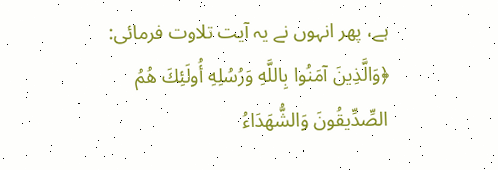ہے، پھر انہوں نے یہ آیت تلاوت فرمائی: ﴿وَالَّذِينَ آمَنُوا بِاللَّهِ وَرُسُلِهِ أُولَئِكَ هُمُ الصِّدِّيقُونَ وَالشُّهَدَاءُ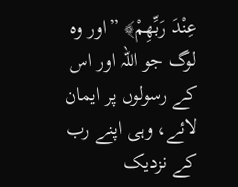عِنْدَ رَبِّهِمْ﴾ ”اور وہ لوگ جو اللہ اور اس کے رسولوں پر ایمان لائے، وہی اپنے رب کے نزدیک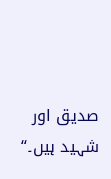صدیق اور شہید ہیں۔“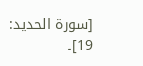[سورة الحديد: 19]۔